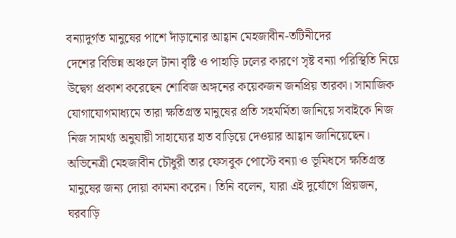বন্যাদুর্গত মানুষের পাশে দাঁড়ানোর আহ্বান মেহজাবীন-তটিনীদের
দেশের বিভিন্ন অঞ্চলে টানা বৃষ্টি ও পাহাড়ি ঢলের কারণে সৃষ্ট বন্যা পরিস্থিতি নিয়ে উদ্বেগ প্রকাশ করেছেন শোবিজ অঙ্গনের কয়েকজন জনপ্রিয় তারকা। সামাজিক যোগাযোগমাধ্যমে তারা ক্ষতিগ্রস্ত মানুষের প্রতি সহমর্মিতা জানিয়ে সবাইকে নিজ নিজ সামর্থ্য অনুযায়ী সাহায্যের হাত বাড়িয়ে দেওয়ার আহ্বান জানিয়েছেন।
অভিনেত্রী মেহজাবীন চৌধুরী তার ফেসবুক পোস্টে বন্যা ও ভূমিধসে ক্ষতিগ্রস্ত মানুষের জন্য দোয়া কামনা করেন। তিনি বলেন, যারা এই দুর্যোগে প্রিয়জন, ঘরবাড়ি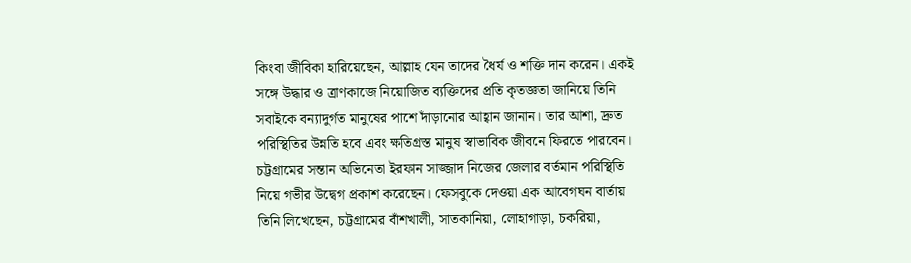কিংবা জীবিকা হারিয়েছেন, আল্লাহ যেন তাদের ধৈর্য ও শক্তি দান করেন। একই সঙ্গে উদ্ধার ও ত্রাণকাজে নিয়োজিত ব্যক্তিদের প্রতি কৃতজ্ঞতা জানিয়ে তিনি সবাইকে বন্যাদুর্গত মানুষের পাশে দাঁড়ানোর আহ্বান জানান। তার আশা, দ্রুত পরিস্থিতির উন্নতি হবে এবং ক্ষতিগ্রস্ত মানুষ স্বাভাবিক জীবনে ফিরতে পারবেন।
চট্টগ্রামের সন্তান অভিনেতা ইরফান সাজ্জাদ নিজের জেলার বর্তমান পরিস্থিতি নিয়ে গভীর উদ্বেগ প্রকাশ করেছেন। ফেসবুকে দেওয়া এক আবেগঘন বার্তায় তিনি লিখেছেন, চট্টগ্রামের বাঁশখালী, সাতকানিয়া, লোহাগাড়া, চকরিয়া,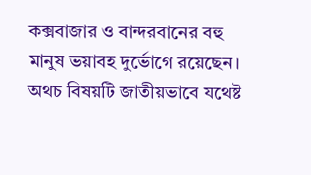কক্সবাজার ও বান্দরবানের বহু মানুষ ভয়াবহ দুর্ভোগে রয়েছেন। অথচ বিষয়টি জাতীয়ভাবে যথেষ্ট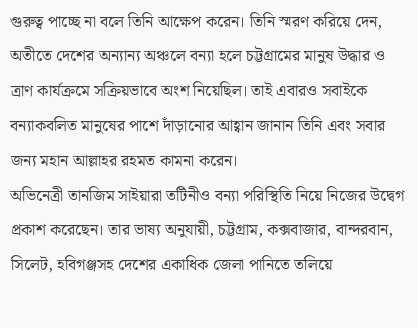গুরুত্ব পাচ্ছে না বলে তিনি আক্ষেপ করেন। তিনি স্মরণ করিয়ে দেন, অতীতে দেশের অন্যান্য অঞ্চলে বন্যা হলে চট্টগ্রামের মানুষ উদ্ধার ও ত্রাণ কার্যক্রমে সক্রিয়ভাবে অংশ নিয়েছিল। তাই এবারও সবাইকে বন্যাকবলিত মানুষের পাশে দাঁড়ানোর আহ্বান জানান তিনি এবং সবার জন্য মহান আল্লাহর রহমত কামনা করেন।
অভিনেত্রী তানজিম সাইয়ারা তটিনীও বন্যা পরিস্থিতি নিয়ে নিজের উদ্বেগ প্রকাশ করেছেন। তার ভাষ্য অনুযায়ী, চট্টগ্রাম, কক্সবাজার, বান্দরবান, সিলেট, হবিগঞ্জসহ দেশের একাধিক জেলা পানিতে তলিয়ে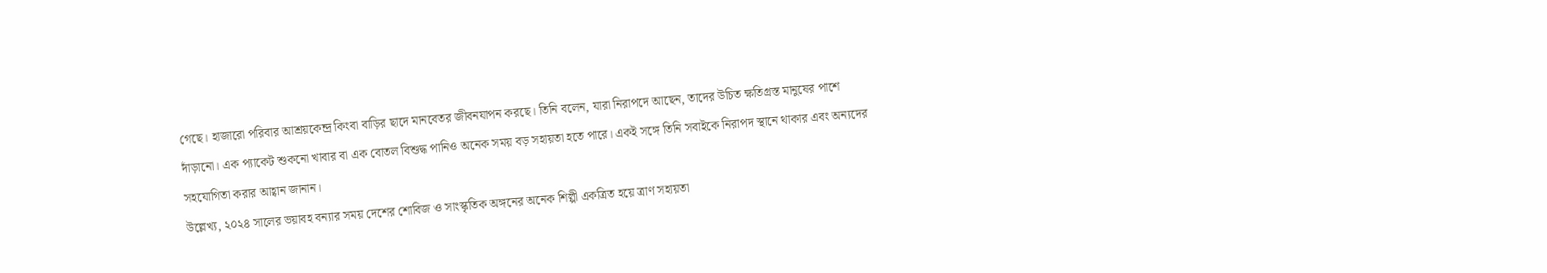গেছে। হাজারো পরিবার আশ্রয়কেন্দ্র কিংবা বাড়ির ছাদে মানবেতর জীবনযাপন করছে। তিনি বলেন, যারা নিরাপদে আছেন, তাদের উচিত ক্ষতিগ্রস্ত মানুষের পাশে দাঁড়ানো। এক প্যাকেট শুকনো খাবার বা এক বোতল বিশুদ্ধ পানিও অনেক সময় বড় সহায়তা হতে পারে। একই সঙ্গে তিনি সবাইকে নিরাপদ স্থানে থাকার এবং অন্যদের সহযোগিতা করার আহ্বান জানান।
উল্লেখ্য, ২০২৪ সালের ভয়াবহ বন্যার সময় দেশের শোবিজ ও সাংস্কৃতিক অঙ্গনের অনেক শিল্পী একত্রিত হয়ে ত্রাণ সহায়তা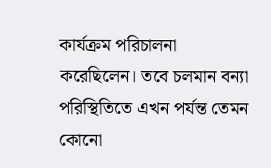কার্যক্রম পরিচালনা করেছিলেন। তবে চলমান বন্যা পরিস্থিতিতে এখন পর্যন্ত তেমন কোনো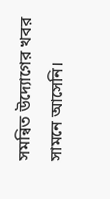সমন্বিত উদ্যোগের খবর সামনে আসেনি।